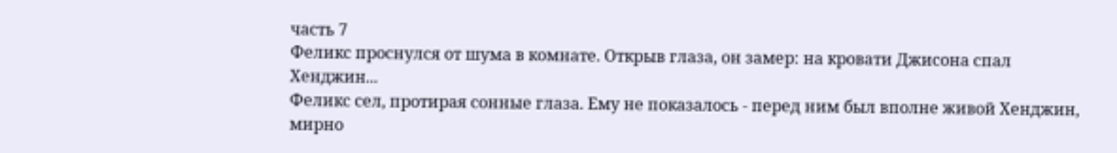часть 7
Феликс проснулся от шума в комнате. Открыв глаза, он замер: на кровати Джисона спал Хенджин...
Феликс сел, протирая сонные глаза. Ему не показалось - перед ним был вполне живой Хенджин, мирно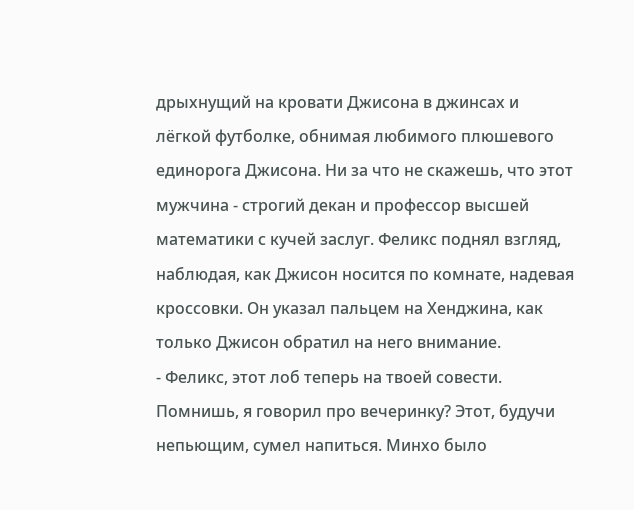дрыхнущий на кровати Джисона в джинсах и лёгкой футболке, обнимая любимого плюшевого единорога Джисона. Ни за что не скажешь, что этот мужчина - строгий декан и профессор высшей математики с кучей заслуг. Феликс поднял взгляд, наблюдая, как Джисон носится по комнате, надевая кроссовки. Он указал пальцем на Хенджина, как только Джисон обратил на него внимание.
- Феликс, этот лоб теперь на твоей совести. Помнишь, я говорил про вечеринку? Этот, будучи непьющим, сумел напиться. Минхо было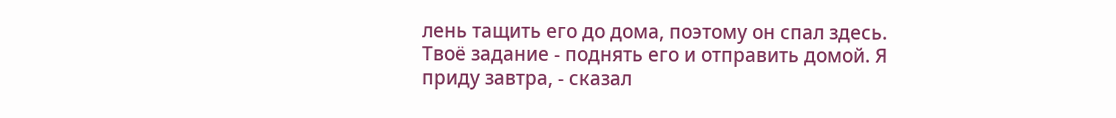лень тащить его до дома, поэтому он спал здесь. Твоё задание - поднять его и отправить домой. Я приду завтра, - сказал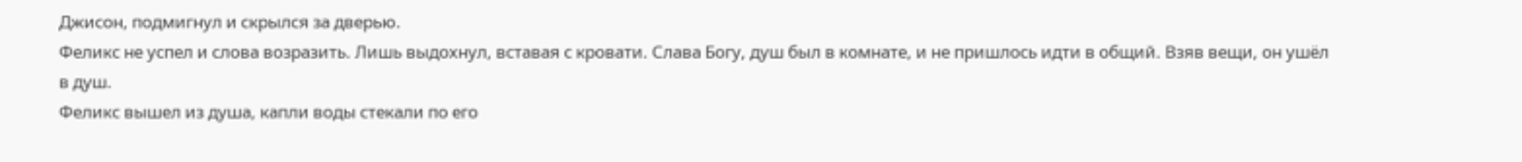Джисон, подмигнул и скрылся за дверью.
Феликс не успел и слова возразить. Лишь выдохнул, вставая с кровати. Слава Богу, душ был в комнате, и не пришлось идти в общий. Взяв вещи, он ушёл в душ.
Феликс вышел из душа, капли воды стекали по его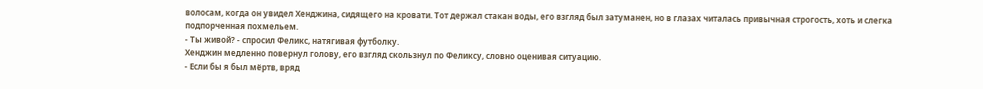волосам, когда он увидел Хенджина, сидящего на кровати. Тот держал стакан воды, его взгляд был затуманен, но в глазах читалась привычная строгость, хоть и слегка подпорченная похмельем.
- Ты живой? - спросил Феликс, натягивая футболку.
Хенджин медленно повернул голову, его взгляд скользнул по Феликсу, словно оценивая ситуацию.
- Если бы я был мёртв, вряд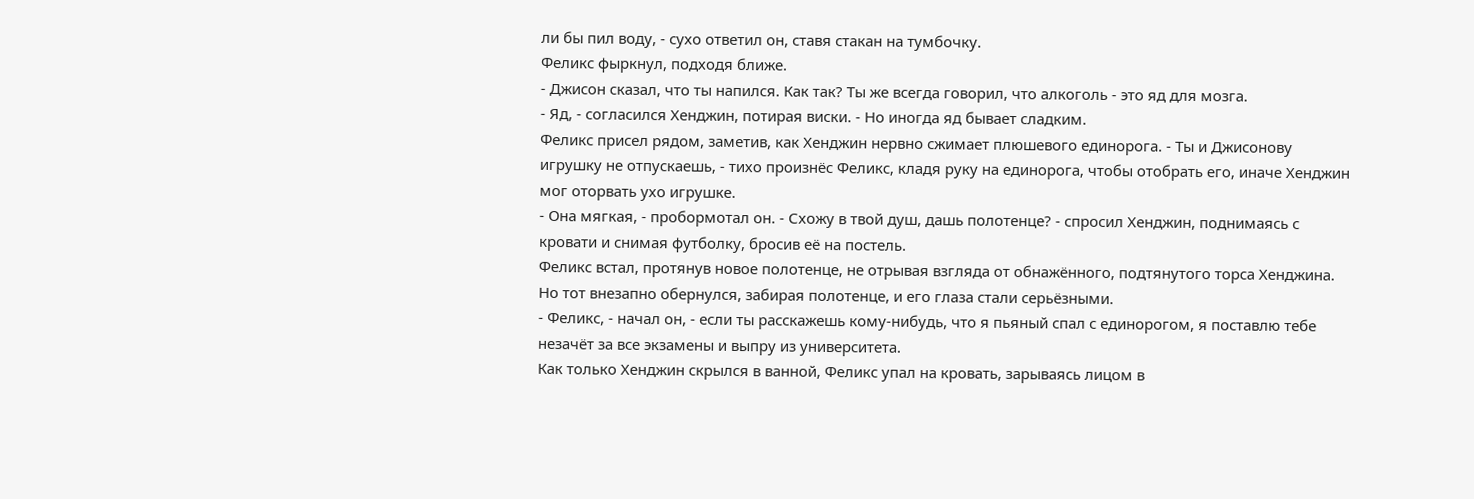ли бы пил воду, - сухо ответил он, ставя стакан на тумбочку.
Феликс фыркнул, подходя ближе.
- Джисон сказал, что ты напился. Как так? Ты же всегда говорил, что алкоголь - это яд для мозга.
- Яд, - согласился Хенджин, потирая виски. - Но иногда яд бывает сладким.
Феликс присел рядом, заметив, как Хенджин нервно сжимает плюшевого единорога. - Ты и Джисонову игрушку не отпускаешь, - тихо произнёс Феликс, кладя руку на единорога, чтобы отобрать его, иначе Хенджин мог оторвать ухо игрушке.
- Она мягкая, - пробормотал он. - Схожу в твой душ, дашь полотенце? - спросил Хенджин, поднимаясь с кровати и снимая футболку, бросив её на постель.
Феликс встал, протянув новое полотенце, не отрывая взгляда от обнажённого, подтянутого торса Хенджина. Но тот внезапно обернулся, забирая полотенце, и его глаза стали серьёзными.
- Феликс, - начал он, - если ты расскажешь кому-нибудь, что я пьяный спал с единорогом, я поставлю тебе незачёт за все экзамены и выпру из университета.
Как только Хенджин скрылся в ванной, Феликс упал на кровать, зарываясь лицом в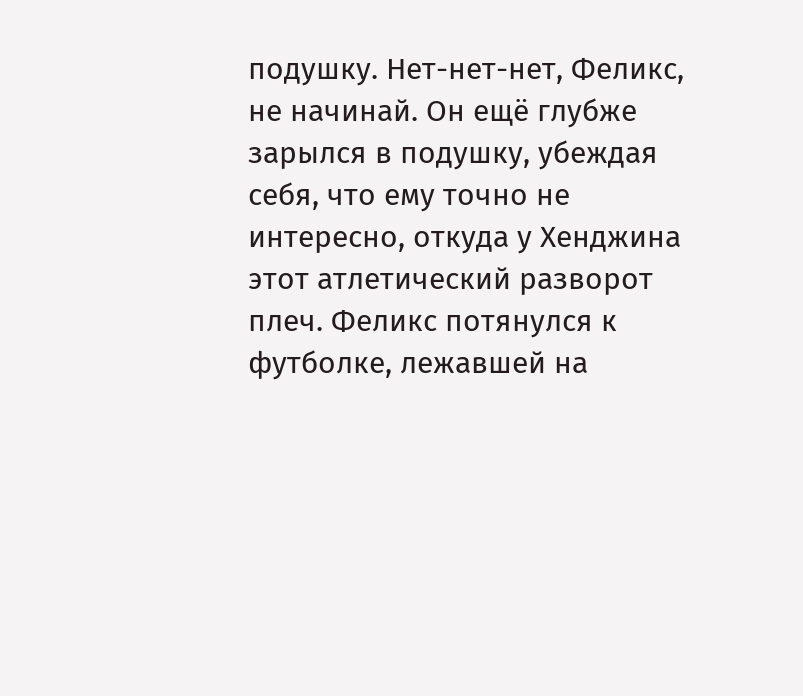подушку. Нет-нет-нет, Феликс, не начинай. Он ещё глубже зарылся в подушку, убеждая себя, что ему точно не интересно, откуда у Хенджина этот атлетический разворот плеч. Феликс потянулся к футболке, лежавшей на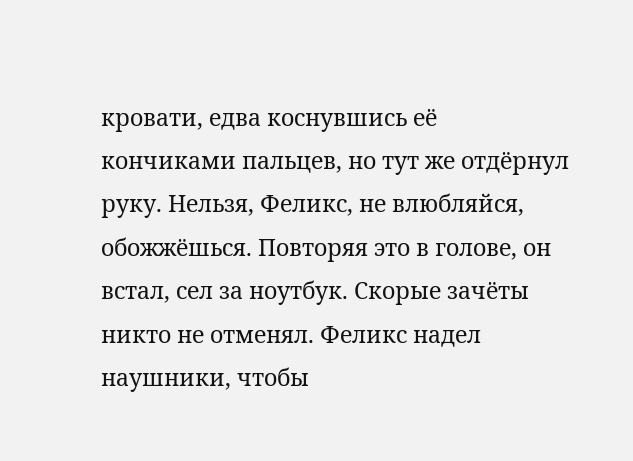кровати, едва коснувшись её кончиками пальцев, но тут же отдёрнул руку. Нельзя, Феликс, не влюбляйся, обожжёшься. Повторяя это в голове, он встал, сел за ноутбук. Скорые зачёты никто не отменял. Феликс надел наушники, чтобы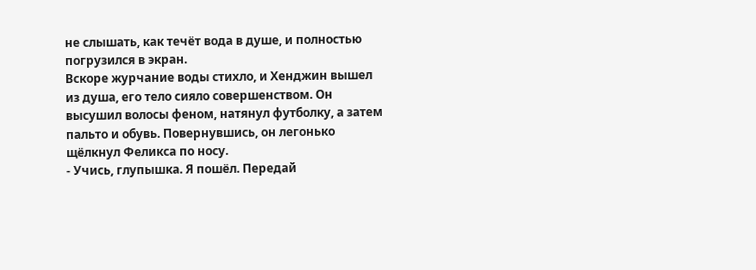не слышать, как течёт вода в душе, и полностью погрузился в экран.
Вскоре журчание воды стихло, и Хенджин вышел из душа, его тело сияло совершенством. Он высушил волосы феном, натянул футболку, а затем пальто и обувь. Повернувшись, он легонько щёлкнул Феликса по носу.
- Учись, глупышка. Я пошёл. Передай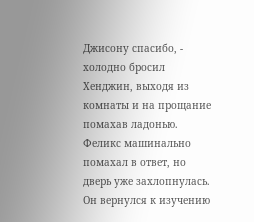Джисону спасибо, - холодно бросил Хенджин, выходя из комнаты и на прощание помахав ладонью.
Феликс машинально помахал в ответ, но дверь уже захлопнулась. Он вернулся к изучению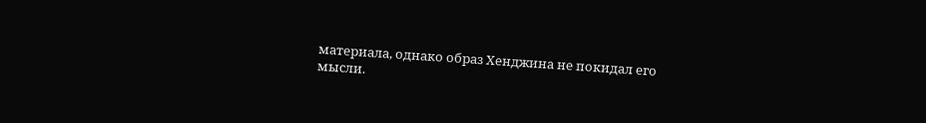материала, однако образ Хенджина не покидал его мысли.